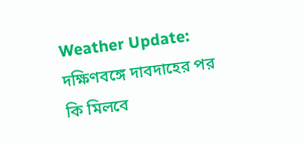Weather Update: দক্ষিণবঙ্গে দাবদাহের পর কি মিলবে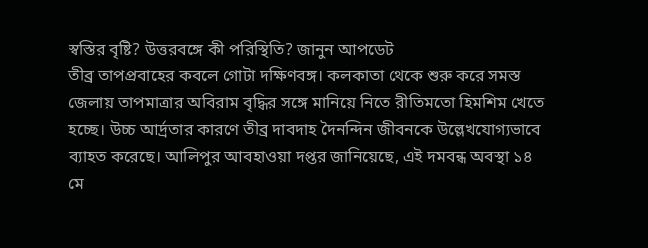স্বস্তির বৃষ্টি? উত্তরবঙ্গে কী পরিস্থিতি? জানুন আপডেট
তীব্র তাপপ্রবাহের কবলে গোটা দক্ষিণবঙ্গ। কলকাতা থেকে শুরু করে সমস্ত জেলায় তাপমাত্রার অবিরাম বৃদ্ধির সঙ্গে মানিয়ে নিতে রীতিমতো হিমশিম খেতে হচ্ছে। উচ্চ আর্দ্রতার কারণে তীব্র দাবদাহ দৈনন্দিন জীবনকে উল্লেখযোগ্যভাবে ব্যাহত করেছে। আলিপুর আবহাওয়া দপ্তর জানিয়েছে, এই দমবন্ধ অবস্থা ১৪ মে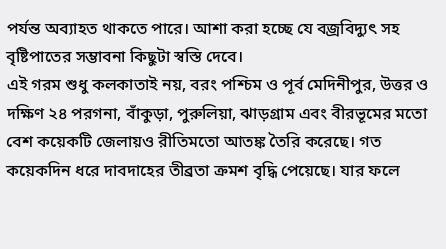পর্যন্ত অব্যাহত থাকতে পারে। আশা করা হচ্ছে যে বজ্রবিদ্যুৎ সহ বৃষ্টিপাতের সম্ভাবনা কিছুটা স্বস্তি দেবে।
এই গরম শুধু কলকাতাই নয়, বরং পশ্চিম ও পূর্ব মেদিনীপুর, উত্তর ও দক্ষিণ ২৪ পরগনা, বাঁকুড়া, পুরুলিয়া, ঝাড়গ্রাম এবং বীরভূমের মতো বেশ কয়েকটি জেলায়ও রীতিমতো আতঙ্ক তৈরি করেছে। গত কয়েকদিন ধরে দাবদাহের তীব্রতা ক্রমশ বৃদ্ধি পেয়েছে। যার ফলে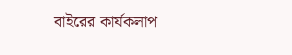বাইরের কার্যকলাপ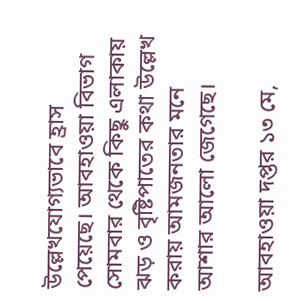উল্লেখযোগ্যভাবে হ্রাস পেয়েছে। আবহাওয়া বিভাগ সোমবার থেকে কিছু এলাকায় ঝড় ও বৃষ্টিপাতের কথা উল্লেখ করায় আমজনতার মনে আশার আলো জেগেছে।

আবহাওয়া দপ্তর ১৩ মে,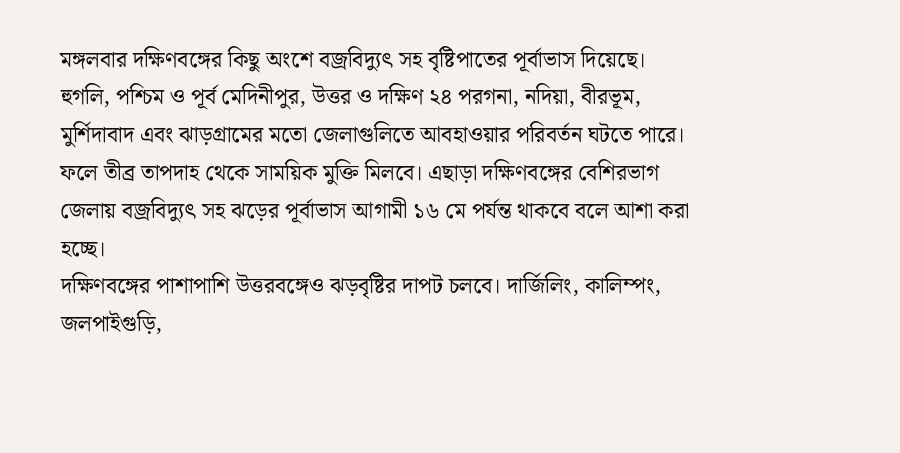মঙ্গলবার দক্ষিণবঙ্গের কিছু অংশে বজ্রবিদ্যুৎ সহ বৃষ্টিপাতের পূর্বাভাস দিয়েছে। হুগলি, পশ্চিম ও পূর্ব মেদিনীপুর, উত্তর ও দক্ষিণ ২৪ পরগনা, নদিয়া, বীরভূম, মুর্শিদাবাদ এবং ঝাড়গ্রামের মতো জেলাগুলিতে আবহাওয়ার পরিবর্তন ঘটতে পারে। ফলে তীব্র তাপদাহ থেকে সাময়িক মুক্তি মিলবে। এছাড়া দক্ষিণবঙ্গের বেশিরভাগ জেলায় বজ্রবিদ্যুৎ সহ ঝড়ের পূর্বাভাস আগামী ১৬ মে পর্যন্ত থাকবে বলে আশা করা হচ্ছে।
দক্ষিণবঙ্গের পাশাপাশি উত্তরবঙ্গেও ঝড়বৃষ্টির দাপট চলবে। দার্জিলিং, কালিম্পং, জলপাইগুড়ি,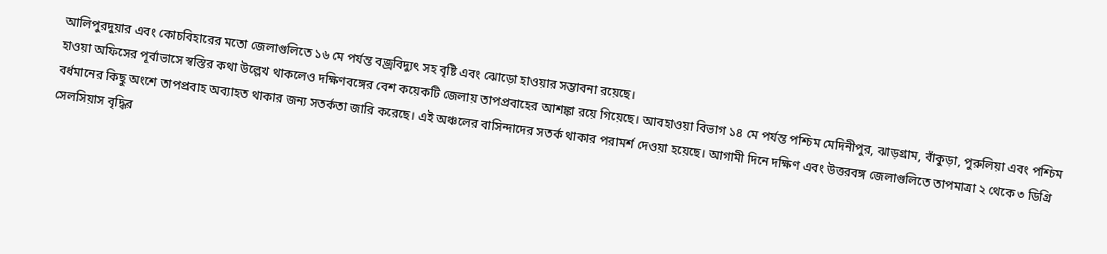আলিপুরদুয়ার এবং কোচবিহারের মতো জেলাগুলিতে ১৬ মে পর্যন্ত বজ্রবিদ্যুৎ সহ বৃষ্টি এবং ঝোড়ো হাওয়ার সম্ভাবনা রয়েছে।
হাওয়া অফিসের পূর্বাভাসে স্বস্তির কথা উল্লেখ থাকলেও দক্ষিণবঙ্গের বেশ কয়েকটি জেলায় তাপপ্রবাহের আশঙ্কা রয়ে গিয়েছে। আবহাওয়া বিভাগ ১৪ মে পর্যন্ত পশ্চিম মেদিনীপুর, ঝাড়গ্রাম, বাঁকুড়া, পুরুলিয়া এবং পশ্চিম বর্ধমানের কিছু অংশে তাপপ্রবাহ অব্যাহত থাকার জন্য সতর্কতা জারি করেছে। এই অঞ্চলের বাসিন্দাদের সতর্ক থাকার পরামর্শ দেওয়া হয়েছে। আগামী দিনে দক্ষিণ এবং উত্তরবঙ্গ জেলাগুলিতে তাপমাত্রা ২ থেকে ৩ ডিগ্রি সেলসিয়াস বৃদ্ধির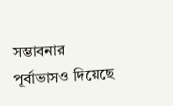সম্ভাবনার পূর্বাভাসও দিয়েছে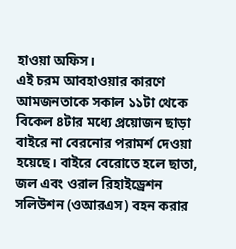হাওয়া অফিস।
এই চরম আবহাওয়ার কারণে আমজনতাকে সকাল ১১টা থেকে বিকেল ৪টার মধ্যে প্রয়োজন ছাড়া বাইরে না বেরনোর পরামর্শ দেওয়া হয়েছে। বাইরে বেরোতে হলে ছাতা, জল এবং ওরাল রিহাইড্রেশন সলিউশন (ওআরএস) বহন করার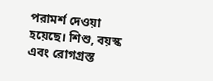পরামর্শ দেওয়া হয়েছে। শিশু, বয়স্ক এবং রোগগ্রস্ত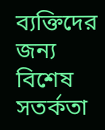ব্যক্তিদের জন্য বিশেষ সতর্কতা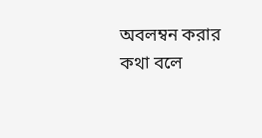অবলম্বন করার কথা বলে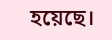হয়েছে।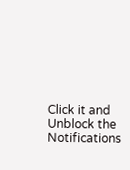Click it and Unblock the Notifications